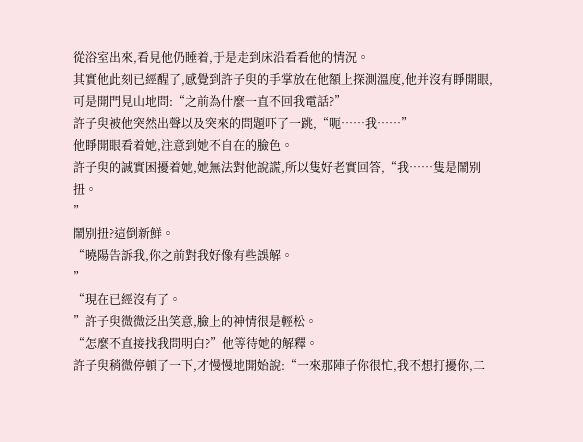從浴室出來,看見他仍睡着,于是走到床沿看看他的情況。
其實他此刻已經醒了,感覺到許子臾的手掌放在他額上探測溫度,他并沒有睜開眼,可是開門見山地問:“之前為什麼一直不回我電話?”
許子臾被他突然出聲以及突來的問題吓了一跳,“呃……我……”
他睜開眼看着她,注意到她不自在的臉色。
許子臾的誠實困擾着她,她無法對他說謊,所以隻好老實回答,“我……隻是鬧别扭。
”
鬧别扭?這倒新鮮。
“曉陽告訴我,你之前對我好像有些誤解。
”
“現在已經沒有了。
”許子臾微微泛出笑意,臉上的神情很是輕松。
“怎麼不直接找我問明白?”他等待她的解釋。
許子臾稍微停頓了一下,才慢慢地開始說:“一來那陣子你很忙,我不想打擾你,二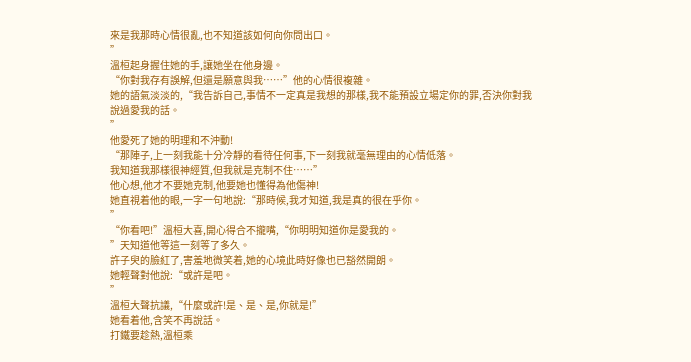來是我那時心情很亂,也不知道該如何向你問出口。
”
溫桓起身握住她的手,讓她坐在他身邊。
“你對我存有誤解,但還是願意與我……”他的心情很複雜。
她的語氣淡淡的,“我告訴自己,事情不一定真是我想的那樣,我不能預設立場定你的罪,否決你對我說過愛我的話。
”
他愛死了她的明理和不沖動!
“那陣子,上一刻我能十分冷靜的看待任何事,下一刻我就毫無理由的心情低落。
我知道我那樣很神經質,但我就是克制不住……”
他心想,他才不要她克制,他要她也懂得為他傷神!
她直視着他的眼,一字一句地說:“那時候,我才知道,我是真的很在乎你。
”
“你看吧!”溫桓大喜,開心得合不攏嘴,“你明明知道你是愛我的。
”天知道他等這一刻等了多久。
許子臾的臉紅了,害羞地微笑着,她的心境此時好像也已豁然開朗。
她輕聲對他說:“或許是吧。
”
溫桓大聲抗議,“什麼或許!是、是、是,你就是!”
她看着他,含笑不再說話。
打鐵要趁熱,溫桓乘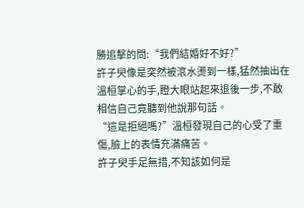勝追擊的問:“我們結婚好不好?”
許子臾像是突然被滾水燙到一樣,猛然抽出在溫桓掌心的手,瞪大眼站起來退後一步,不敢相信自己竟聽到他說那句話。
“這是拒絕嗎?”溫桓發現自己的心受了重傷,臉上的表情充滿痛苦。
許子臾手足無措,不知該如何是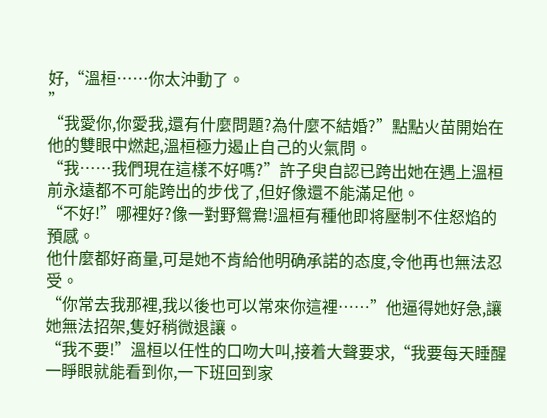好,“溫桓……你太沖動了。
”
“我愛你,你愛我,還有什麼問題?為什麼不結婚?”點點火苗開始在他的雙眼中燃起,溫桓極力遏止自己的火氣問。
“我……我們現在這樣不好嗎?”許子臾自認已跨出她在遇上溫桓前永遠都不可能跨出的步伐了,但好像還不能滿足他。
“不好!”哪裡好?像一對野鴛鴦!溫桓有種他即将壓制不住怒焰的預感。
他什麼都好商量,可是她不肯給他明确承諾的态度,令他再也無法忍受。
“你常去我那裡,我以後也可以常來你這裡……”他逼得她好急,讓她無法招架,隻好稍微退讓。
“我不要!”溫桓以任性的口吻大叫,接着大聲要求,“我要每天睡醒一睜眼就能看到你,一下班回到家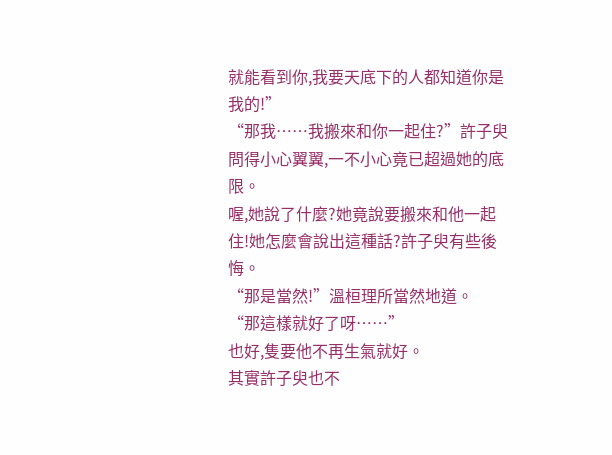就能看到你,我要天底下的人都知道你是我的!”
“那我……我搬來和你一起住?”許子臾問得小心翼翼,一不小心竟已超過她的底限。
喔,她說了什麼?她竟說要搬來和他一起住!她怎麼會說出這種話?許子臾有些後悔。
“那是當然!”溫桓理所當然地道。
“那這樣就好了呀……”
也好,隻要他不再生氣就好。
其實許子臾也不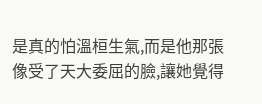是真的怕溫桓生氣,而是他那張像受了天大委屈的臉,讓她覺得